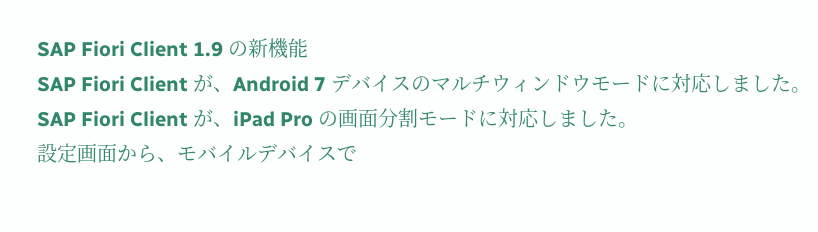SAP Fiori Client 1.9 の新機能
SAP Fiori Client が、Android 7 デバイスのマルチウィンドウモードに対応しました。
SAP Fiori Client が、iPad Pro の画面分割モードに対応しました。
設定画面から、モバイルデバイスで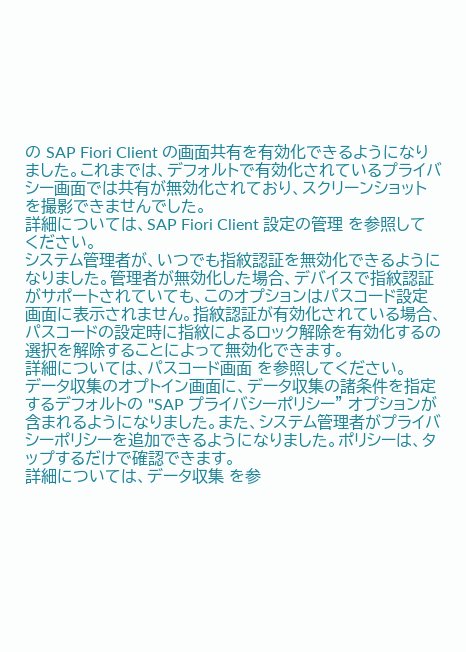の SAP Fiori Client の画面共有を有効化できるようになりました。これまでは、デフォルトで有効化されているプライバシー画面では共有が無効化されており、スクリーンショットを撮影できませんでした。
詳細については、SAP Fiori Client 設定の管理 を参照してください。
システム管理者が、いつでも指紋認証を無効化できるようになりました。管理者が無効化した場合、デバイスで指紋認証がサポートされていても、このオプションはパスコード設定画面に表示されません。指紋認証が有効化されている場合、パスコードの設定時に指紋によるロック解除を有効化するの選択を解除することによって無効化できます。
詳細については、パスコード画面 を参照してください。
データ収集のオプトイン画面に、データ収集の諸条件を指定するデフォルトの "SAP プライバシーポリシー" オプションが含まれるようになりました。また、システム管理者がプライバシーポリシーを追加できるようになりました。ポリシーは、タップするだけで確認できます。
詳細については、データ収集 を参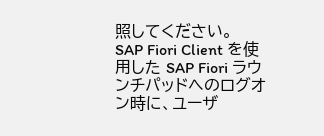照してください。
SAP Fiori Client を使用した SAP Fiori ラウンチパッドへのログオン時に、ユーザ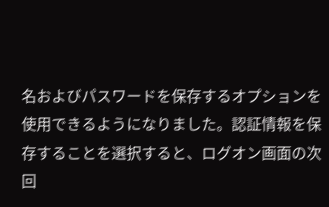名およびパスワードを保存するオプションを使用できるようになりました。認証情報を保存することを選択すると、ログオン画面の次回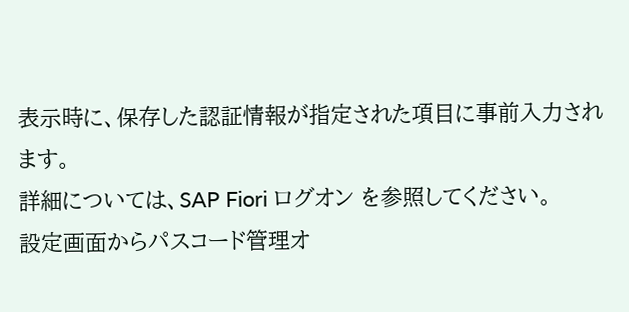表示時に、保存した認証情報が指定された項目に事前入力されます。
詳細については、SAP Fiori ログオン を参照してください。
設定画面からパスコード管理オ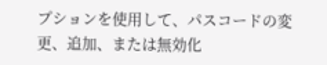プションを使用して、パスコードの変更、追加、または無効化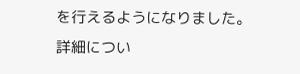を行えるようになりました。
詳細につい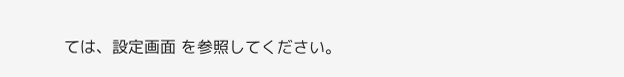ては、設定画面 を参照してください。